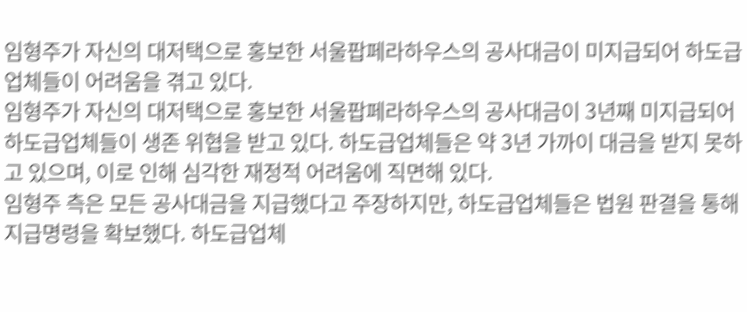임형주가 자신의 대저택으로 홍보한 서울팝페라하우스의 공사대금이 미지급되어 하도급업체들이 어려움을 겪고 있다.
임형주가 자신의 대저택으로 홍보한 서울팝페라하우스의 공사대금이 3년째 미지급되어 하도급업체들이 생존 위협을 받고 있다. 하도급업체들은 약 3년 가까이 대금을 받지 못하고 있으며, 이로 인해 심각한 재정적 어려움에 직면해 있다.
임형주 측은 모든 공사대금을 지급했다고 주장하지만, 하도급업체들은 법원 판결을 통해 지급명령을 확보했다. 하도급업체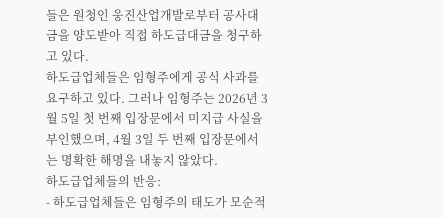들은 원청인 웅진산업개발로부터 공사대금을 양도받아 직접 하도급대금을 청구하고 있다.
하도급업체들은 임형주에게 공식 사과를 요구하고 있다. 그러나 임형주는 2026년 3월 5일 첫 번째 입장문에서 미지급 사실을 부인했으며, 4월 3일 두 번째 입장문에서는 명확한 해명을 내놓지 않았다.
하도급업체들의 반응:
- 하도급업체들은 임형주의 태도가 모순적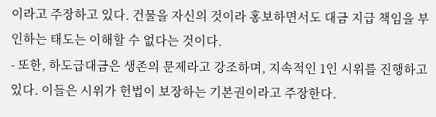이라고 주장하고 있다. 건물을 자신의 것이라 홍보하면서도 대금 지급 책임을 부인하는 태도는 이해할 수 없다는 것이다.
- 또한, 하도급대금은 생존의 문제라고 강조하며, 지속적인 1인 시위를 진행하고 있다. 이들은 시위가 헌법이 보장하는 기본권이라고 주장한다.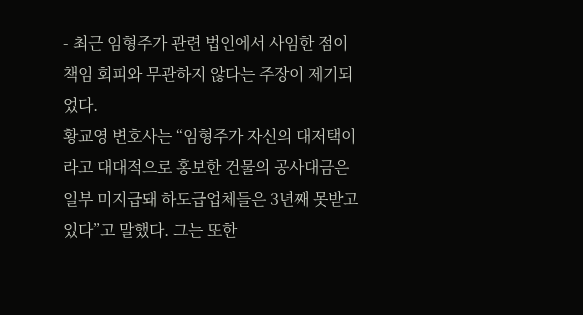- 최근 임형주가 관련 법인에서 사임한 점이 책임 회피와 무관하지 않다는 주장이 제기되었다.
황교영 변호사는 “임형주가 자신의 대저택이라고 대대적으로 홍보한 건물의 공사대금은 일부 미지급돼 하도급업체들은 3년째 못받고 있다”고 말했다. 그는 또한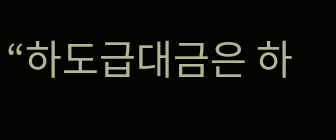“하도급대금은 하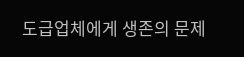도급업체에게 생존의 문제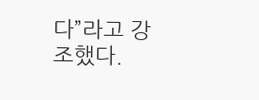다”라고 강조했다.